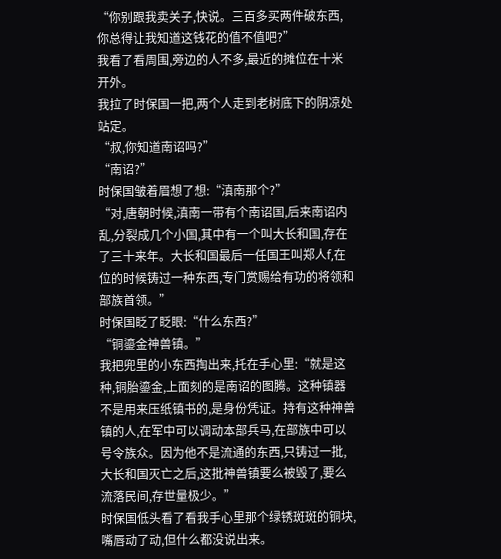“你别跟我卖关子,快说。三百多买两件破东西,你总得让我知道这钱花的值不值吧?”
我看了看周围,旁边的人不多,最近的摊位在十米开外。
我拉了时保国一把,两个人走到老树底下的阴凉处站定。
“叔,你知道南诏吗?”
“南诏?”
时保国皱着眉想了想:“滇南那个?”
“对,唐朝时候,滇南一带有个南诏国,后来南诏内乱,分裂成几个小国,其中有一个叫大长和国,存在了三十来年。大长和国最后一任国王叫郑人f,在位的时候铸过一种东西,专门赏赐给有功的将领和部族首领。”
时保国眨了眨眼:“什么东西?”
“铜鎏金神兽镇。”
我把兜里的小东西掏出来,托在手心里:“就是这种,铜胎鎏金,上面刻的是南诏的图腾。这种镇器不是用来压纸镇书的,是身份凭证。持有这种神兽镇的人,在军中可以调动本部兵马,在部族中可以号令族众。因为他不是流通的东西,只铸过一批,大长和国灭亡之后,这批神兽镇要么被毁了,要么流落民间,存世量极少。”
时保国低头看了看我手心里那个绿锈斑斑的铜块,嘴唇动了动,但什么都没说出来。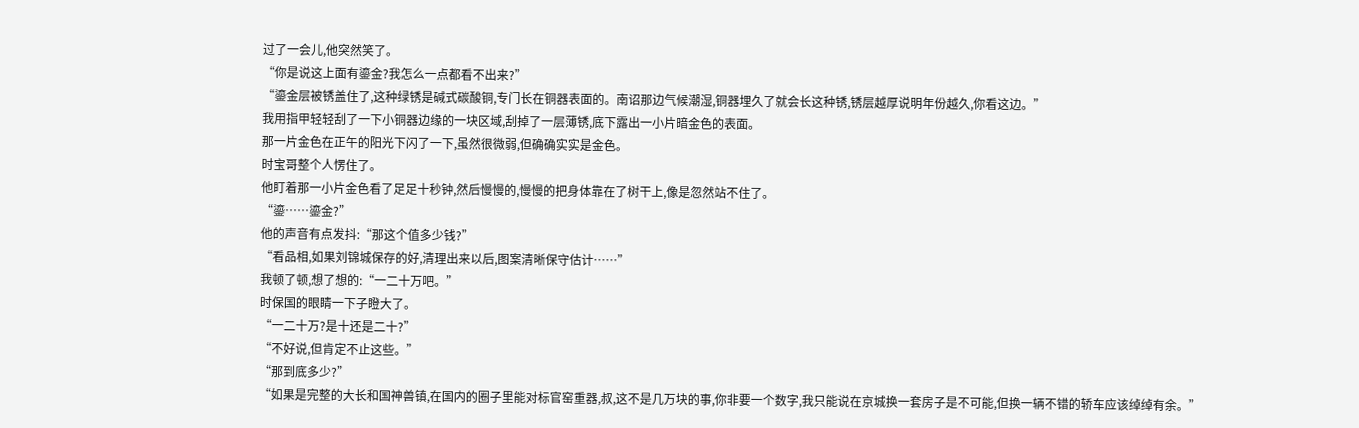过了一会儿,他突然笑了。
“你是说这上面有鎏金?我怎么一点都看不出来?”
“鎏金层被锈盖住了,这种绿锈是碱式碳酸铜,专门长在铜器表面的。南诏那边气候潮湿,铜器埋久了就会长这种锈,锈层越厚说明年份越久,你看这边。”
我用指甲轻轻刮了一下小铜器边缘的一块区域,刮掉了一层薄锈,底下露出一小片暗金色的表面。
那一片金色在正午的阳光下闪了一下,虽然很微弱,但确确实实是金色。
时宝哥整个人愣住了。
他盯着那一小片金色看了足足十秒钟,然后慢慢的,慢慢的把身体靠在了树干上,像是忽然站不住了。
“鎏……鎏金?”
他的声音有点发抖:“那这个值多少钱?”
“看品相,如果刘锦城保存的好,清理出来以后,图案清晰保守估计……”
我顿了顿,想了想的:“一二十万吧。”
时保国的眼睛一下子瞪大了。
“一二十万?是十还是二十?”
“不好说,但肯定不止这些。”
“那到底多少?”
“如果是完整的大长和国神兽镇,在国内的圈子里能对标官窑重器,叔,这不是几万块的事,你非要一个数字,我只能说在京城换一套房子是不可能,但换一辆不错的轿车应该绰绰有余。”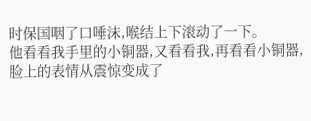时保国咽了口唾沫,喉结上下滚动了一下。
他看看我手里的小铜器,又看看我,再看看小铜器,脸上的表情从震惊变成了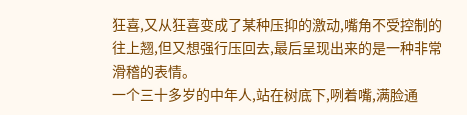狂喜,又从狂喜变成了某种压抑的激动,嘴角不受控制的往上翘,但又想强行压回去,最后呈现出来的是一种非常滑稽的表情。
一个三十多岁的中年人,站在树底下,咧着嘴,满脸通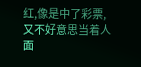红,像是中了彩票,又不好意思当着人面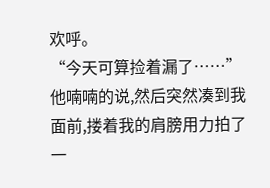欢呼。
“今天可算捡着漏了……”
他喃喃的说,然后突然凑到我面前,搂着我的肩膀用力拍了一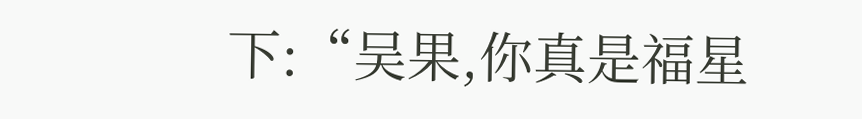下:“吴果,你真是福星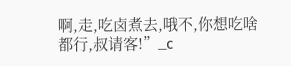啊,走,吃卤煮去,哦不,你想吃啥都行,叔请客!”_c